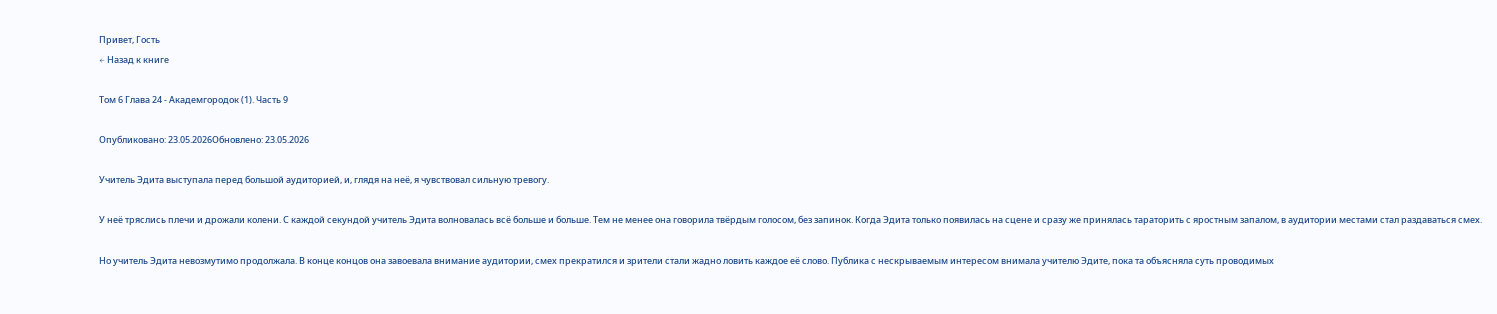Привет, Гость
← Назад к книге

Том 6 Глава 24 - Академгородок (1). Часть 9

Опубликовано: 23.05.2026Обновлено: 23.05.2026

Учитель Эдита выступала перед большой аудиторией, и, глядя на неё, я чувствовал сильную тревогу.

У неё тряслись плечи и дрожали колени. С каждой секундой учитель Эдита волновалась всё больше и больше. Тем не менее она говорила твёрдым голосом, без запинок. Когда Эдита только появилась на сцене и сразу же принялась тараторить с яростным запалом, в аудитории местами стал раздаваться смех.

Но учитель Эдита невозмутимо продолжала. В конце концов она завоевала внимание аудитории, смех прекратился и зрители стали жадно ловить каждое её слово. Публика с нескрываемым интересом внимала учителю Эдите, пока та объясняла суть проводимых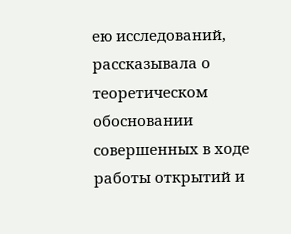ею исследований, рассказывала о теоретическом обосновании совершенных в ходе работы открытий и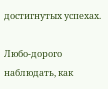достигнутых успехах.

Любо-дорого наблюдать, как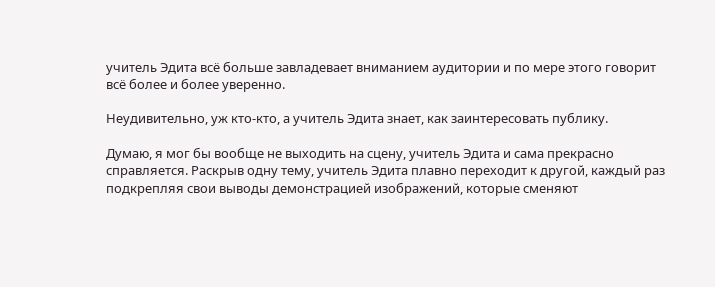учитель Эдита всё больше завладевает вниманием аудитории и по мере этого говорит всё более и более уверенно.

Неудивительно, уж кто-кто, а учитель Эдита знает, как заинтересовать публику.

Думаю, я мог бы вообще не выходить на сцену, учитель Эдита и сама прекрасно справляется. Раскрыв одну тему, учитель Эдита плавно переходит к другой, каждый раз подкрепляя свои выводы демонстрацией изображений, которые сменяют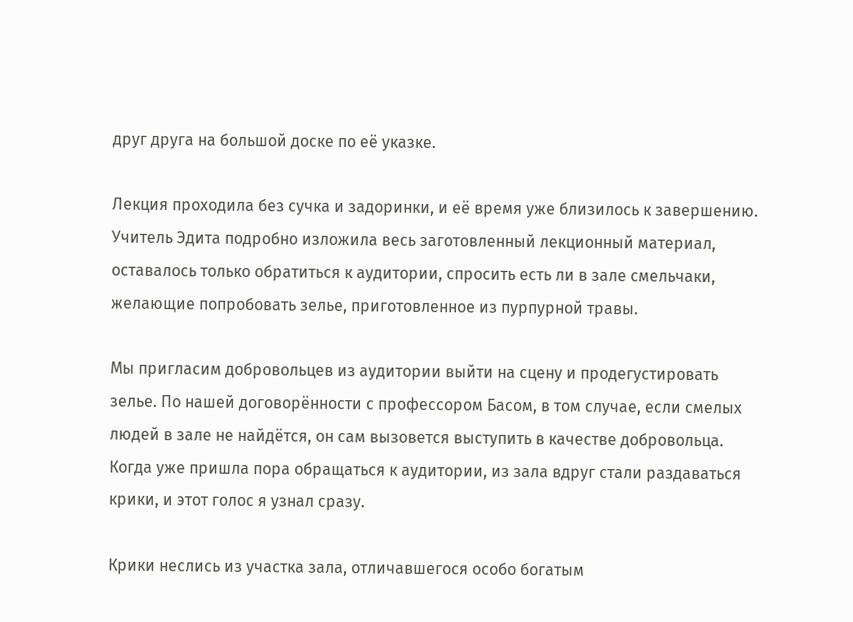друг друга на большой доске по её указке.

Лекция проходила без сучка и задоринки, и её время уже близилось к завершению. Учитель Эдита подробно изложила весь заготовленный лекционный материал, оставалось только обратиться к аудитории, спросить есть ли в зале смельчаки, желающие попробовать зелье, приготовленное из пурпурной травы.

Мы пригласим добровольцев из аудитории выйти на сцену и продегустировать зелье. По нашей договорённости с профессором Басом, в том случае, если смелых людей в зале не найдётся, он сам вызовется выступить в качестве добровольца. Когда уже пришла пора обращаться к аудитории, из зала вдруг стали раздаваться крики, и этот голос я узнал сразу.

Крики неслись из участка зала, отличавшегося особо богатым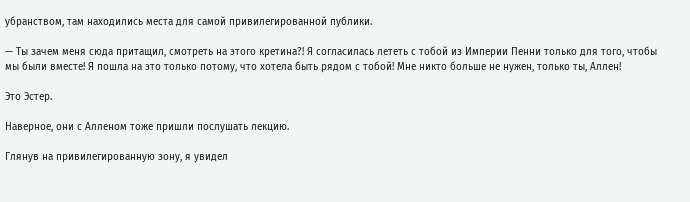убранством, там находились места для самой привилегированной публики.

— Ты зачем меня сюда притащил, смотреть на этого кретина?! Я согласилась лететь с тобой из Империи Пенни только для того, чтобы мы были вместе! Я пошла на это только потому, что хотела быть рядом с тобой! Мне никто больше не нужен, только ты, Аллен!

Это Эстер.

Наверное, они с Алленом тоже пришли послушать лекцию.

Глянув на привилегированную зону, я увидел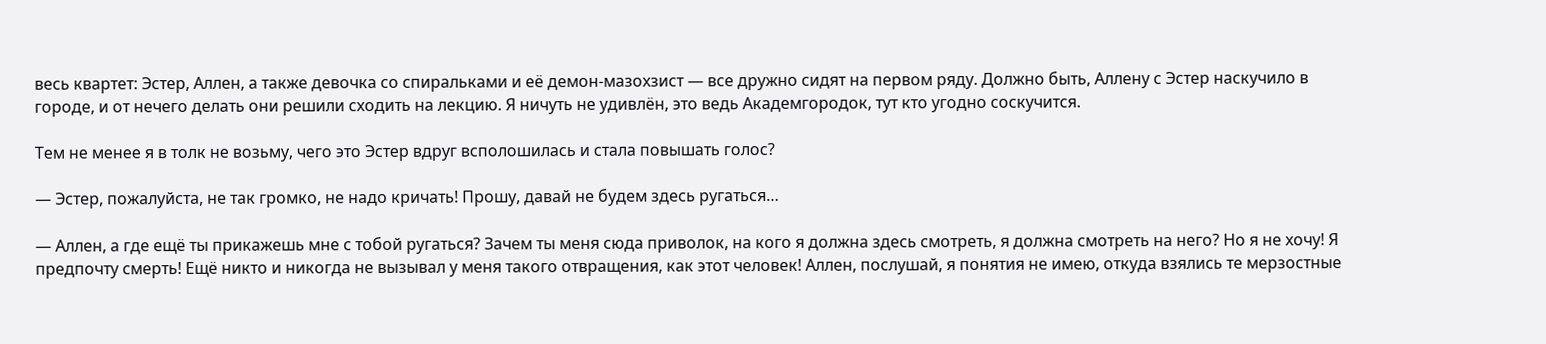весь квартет: Эстер, Аллен, а также девочка со спиральками и её демон-мазохзист — все дружно сидят на первом ряду. Должно быть, Аллену с Эстер наскучило в городе, и от нечего делать они решили сходить на лекцию. Я ничуть не удивлён, это ведь Академгородок, тут кто угодно соскучится.

Тем не менее я в толк не возьму, чего это Эстер вдруг всполошилась и стала повышать голос?

— Эстер, пожалуйста, не так громко, не надо кричать! Прошу, давай не будем здесь ругаться…

— Аллен, а где ещё ты прикажешь мне с тобой ругаться? Зачем ты меня сюда приволок, на кого я должна здесь смотреть, я должна смотреть на него? Но я не хочу! Я предпочту смерть! Ещё никто и никогда не вызывал у меня такого отвращения, как этот человек! Аллен, послушай, я понятия не имею, откуда взялись те мерзостные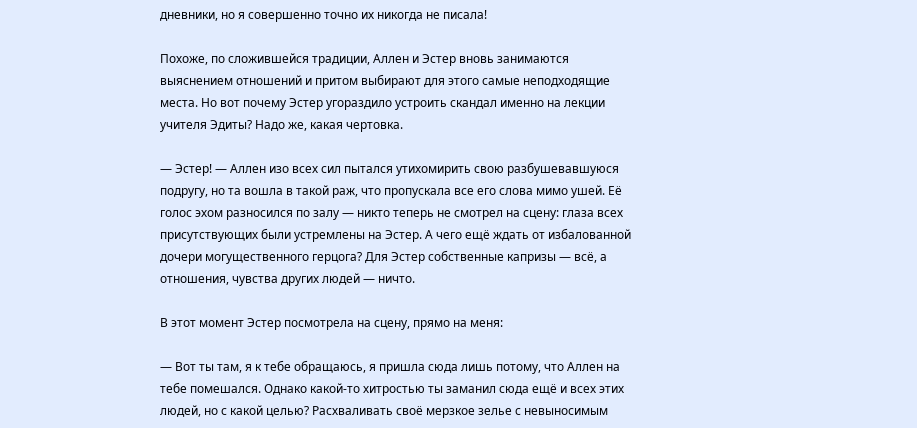дневники, но я совершенно точно их никогда не писала!

Похоже, по сложившейся традиции, Аллен и Эстер вновь занимаются выяснением отношений и притом выбирают для этого самые неподходящие места. Но вот почему Эстер угораздило устроить скандал именно на лекции учителя Эдиты? Надо же, какая чертовка.

— Эстер! — Аллен изо всех сил пытался утихомирить свою разбушевавшуюся подругу, но та вошла в такой раж, что пропускала все его слова мимо ушей. Её голос эхом разносился по залу — никто теперь не смотрел на сцену: глаза всех присутствующих были устремлены на Эстер. А чего ещё ждать от избалованной дочери могущественного герцога? Для Эстер собственные капризы — всё, а отношения, чувства других людей — ничто.

В этот момент Эстер посмотрела на сцену, прямо на меня:

— Вот ты там, я к тебе обращаюсь, я пришла сюда лишь потому, что Аллен на тебе помешался. Однако какой-то хитростью ты заманил сюда ещё и всех этих людей, но с какой целью? Расхваливать своё мерзкое зелье с невыносимым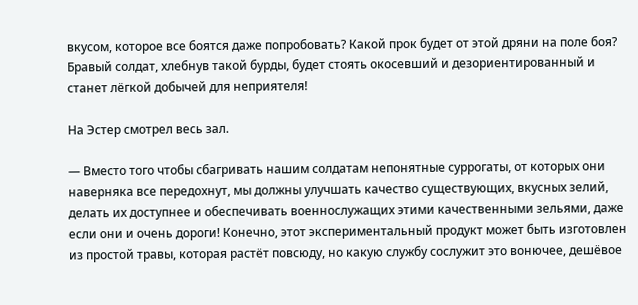вкусом, которое все боятся даже попробовать? Какой прок будет от этой дряни на поле боя? Бравый солдат, хлебнув такой бурды, будет стоять окосевший и дезориентированный и станет лёгкой добычей для неприятеля!

На Эстер смотрел весь зал.

— Вместо того чтобы сбагривать нашим солдатам непонятные суррогаты, от которых они наверняка все передохнут, мы должны улучшать качество существующих, вкусных зелий, делать их доступнее и обеспечивать военнослужащих этими качественными зельями, даже если они и очень дороги! Конечно, этот экспериментальный продукт может быть изготовлен из простой травы, которая растёт повсюду, но какую службу сослужит это вонючее, дешёвое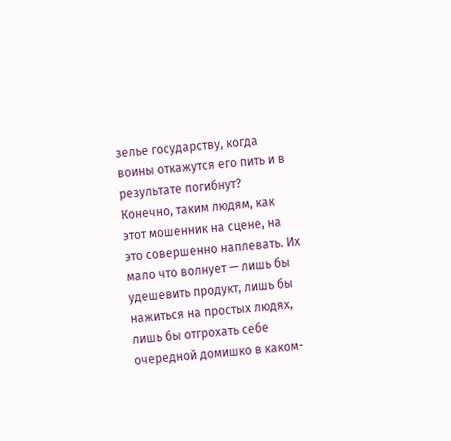зелье государству, когда воины откажутся его пить и в результате погибнут? Конечно, таким людям, как этот мошенник на сцене, на это совершенно наплевать. Их мало что волнует — лишь бы удешевить продукт, лишь бы нажиться на простых людях, лишь бы отгрохать себе очередной домишко в каком-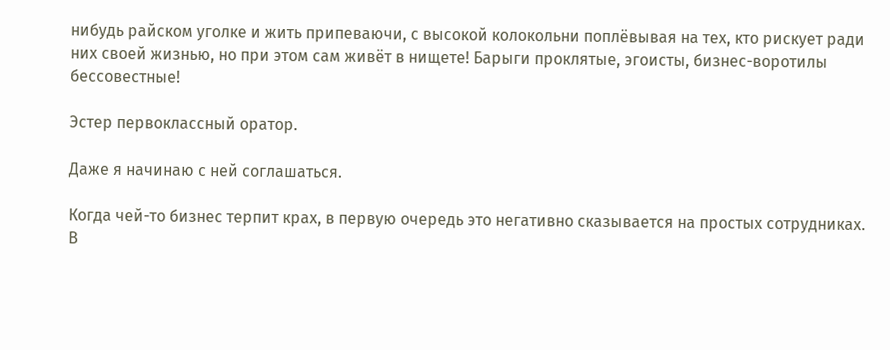нибудь райском уголке и жить припеваючи, с высокой колокольни поплёвывая на тех, кто рискует ради них своей жизнью, но при этом сам живёт в нищете! Барыги проклятые, эгоисты, бизнес-воротилы бессовестные!

Эстер первоклассный оратор.

Даже я начинаю с ней соглашаться.

Когда чей-то бизнес терпит крах, в первую очередь это негативно сказывается на простых сотрудниках. В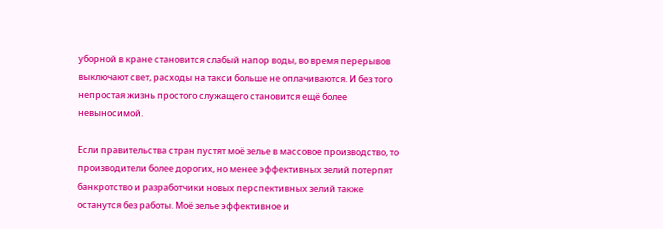уборной в кране становится слабый напор воды, во время перерывов выключают свет, расходы на такси больше не оплачиваются. И без того непростая жизнь простого служащего становится ещё более невыносимой.

Если правительства стран пустят моё зелье в массовое производство, то производители более дорогих, но менее эффективных зелий потерпят банкротство и разработчики новых перспективных зелий также останутся без работы. Моё зелье эффективное и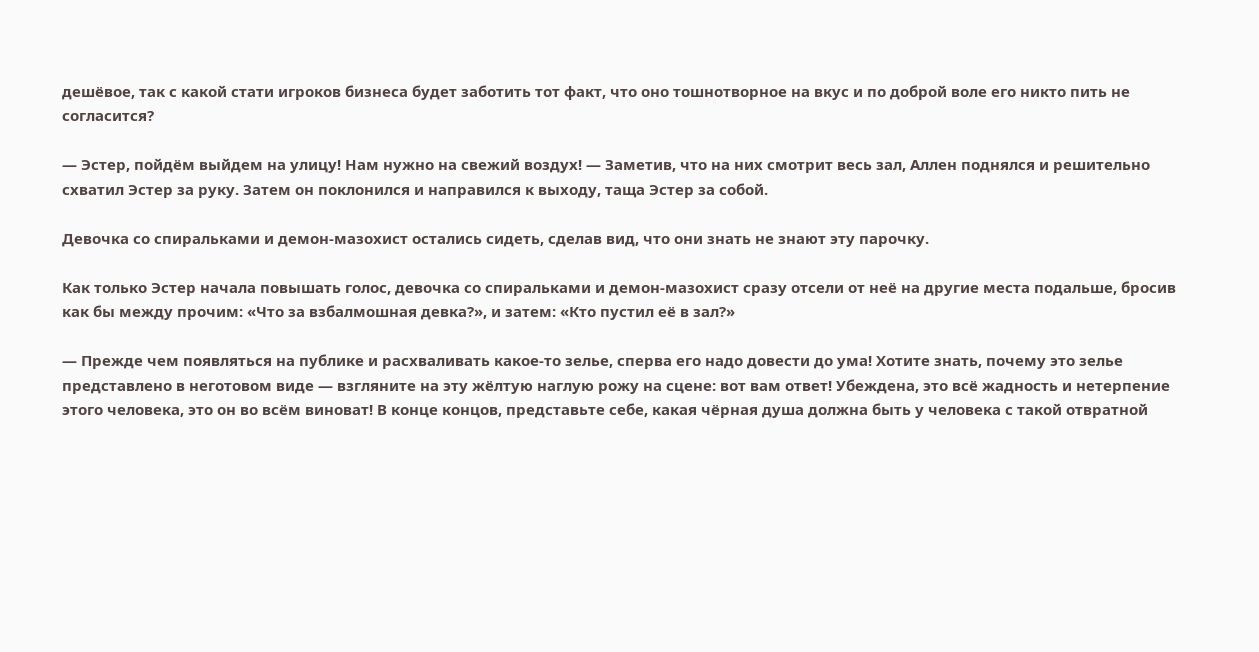дешёвое, так с какой стати игроков бизнеса будет заботить тот факт, что оно тошнотворное на вкус и по доброй воле его никто пить не согласится?

— Эстер, пойдём выйдем на улицу! Нам нужно на свежий воздух! — Заметив, что на них смотрит весь зал, Аллен поднялся и решительно схватил Эстер за руку. Затем он поклонился и направился к выходу, таща Эстер за собой.

Девочка со спиральками и демон-мазохист остались сидеть, сделав вид, что они знать не знают эту парочку.

Как только Эстер начала повышать голос, девочка со спиральками и демон-мазохист сразу отсели от неё на другие места подальше, бросив как бы между прочим: «Что за взбалмошная девка?», и затем: «Кто пустил её в зал?»

— Прежде чем появляться на публике и расхваливать какое-то зелье, сперва его надо довести до ума! Хотите знать, почему это зелье представлено в неготовом виде — взгляните на эту жёлтую наглую рожу на сцене: вот вам ответ! Убеждена, это всё жадность и нетерпение этого человека, это он во всём виноват! В конце концов, представьте себе, какая чёрная душа должна быть у человека с такой отвратной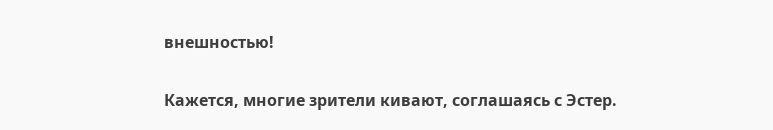внешностью!

Кажется, многие зрители кивают, соглашаясь с Эстер.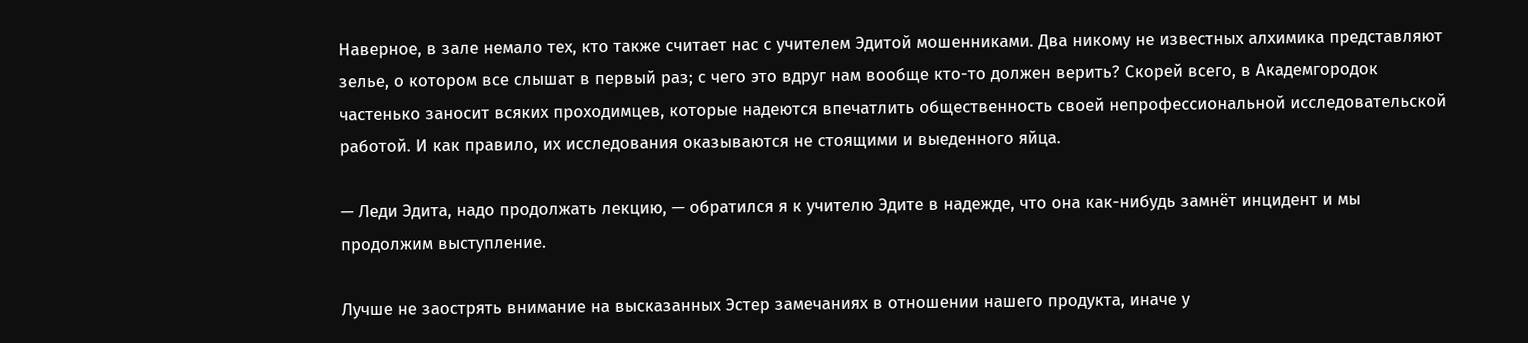Наверное, в зале немало тех, кто также считает нас с учителем Эдитой мошенниками. Два никому не известных алхимика представляют зелье, о котором все слышат в первый раз; с чего это вдруг нам вообще кто-то должен верить? Скорей всего, в Академгородок частенько заносит всяких проходимцев, которые надеются впечатлить общественность своей непрофессиональной исследовательской работой. И как правило, их исследования оказываются не стоящими и выеденного яйца.

— Леди Эдита, надо продолжать лекцию, — обратился я к учителю Эдите в надежде, что она как-нибудь замнёт инцидент и мы продолжим выступление.

Лучше не заострять внимание на высказанных Эстер замечаниях в отношении нашего продукта, иначе у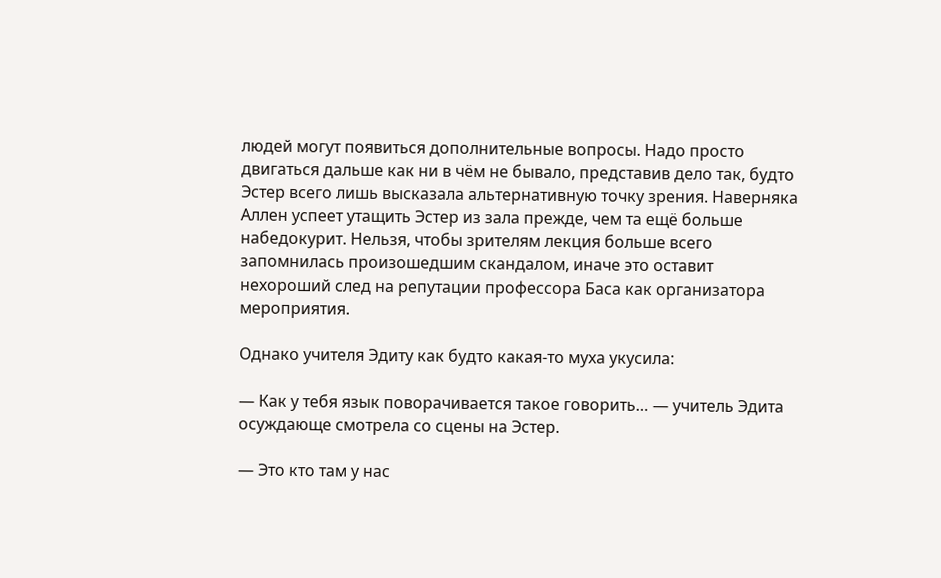людей могут появиться дополнительные вопросы. Надо просто двигаться дальше как ни в чём не бывало, представив дело так, будто Эстер всего лишь высказала альтернативную точку зрения. Наверняка Аллен успеет утащить Эстер из зала прежде, чем та ещё больше набедокурит. Нельзя, чтобы зрителям лекция больше всего запомнилась произошедшим скандалом, иначе это оставит нехороший след на репутации профессора Баса как организатора мероприятия.

Однако учителя Эдиту как будто какая-то муха укусила:

— Как у тебя язык поворачивается такое говорить… — учитель Эдита осуждающе смотрела со сцены на Эстер.

— Это кто там у нас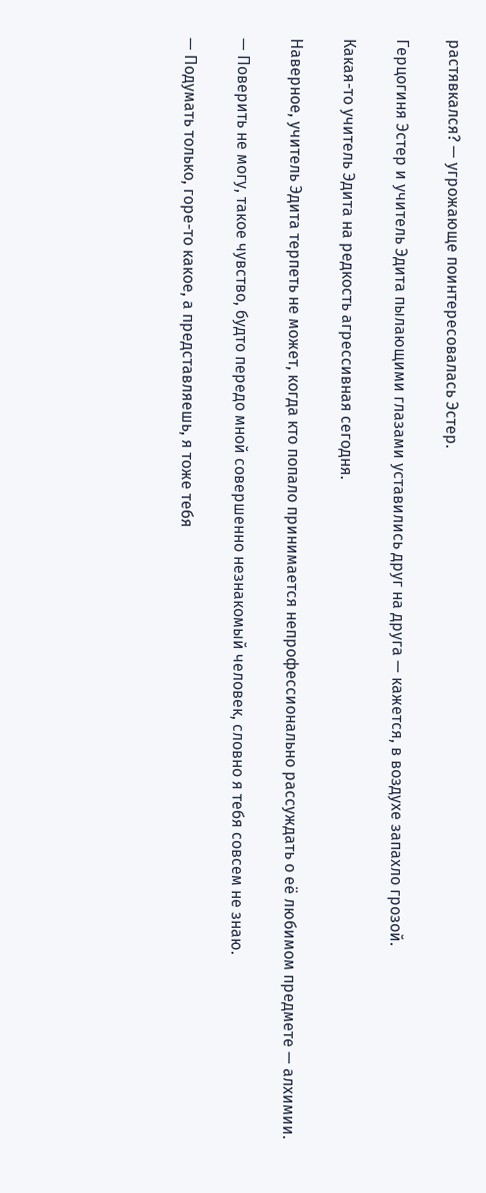растявкался? — угрожающе поинтересовалась Эстер.

Герцогиня Эстер и учитель Эдита пылающими глазами уставились друг на друга — кажется, в воздухе запахло грозой.

Какая-то учитель Эдита на редкость агрессивная сегодня.

Наверное, учитель Эдита терпеть не может, когда кто попало принимается непрофессионально рассуждать о её любимом предмете — алхимии.

— Поверить не могу, такое чувство, будто передо мной совершенно незнакомый человек, словно я тебя совсем не знаю.

— Подумать только, горе-то какое, а представляешь, я тоже тебя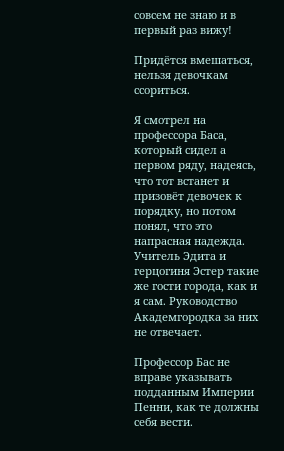совсем не знаю и в первый раз вижу!

Придётся вмешаться, нельзя девочкам ссориться.

Я смотрел на профессора Баса, который сидел а первом ряду, надеясь, что тот встанет и призовёт девочек к порядку, но потом понял, что это напрасная надежда. Учитель Эдита и герцогиня Эстер такие же гости города, как и я сам. Руководство Академгородка за них не отвечает.

Профессор Бас не вправе указывать подданным Империи Пенни, как те должны себя вести.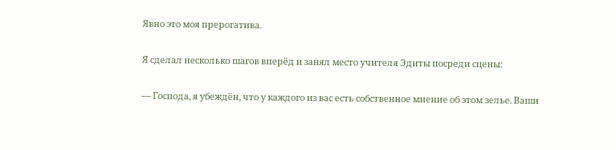Явно это моя прерогатива.

Я сделал несколько шагов вперёд и занял место учителя Эдиты посреди сцены:

— Господа, я убеждён, что у каждого из вас есть собственное мнение об этом зелье. Ваши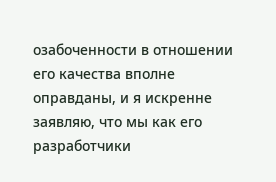озабоченности в отношении его качества вполне оправданы, и я искренне заявляю, что мы как его разработчики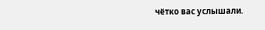чётко вас услышали.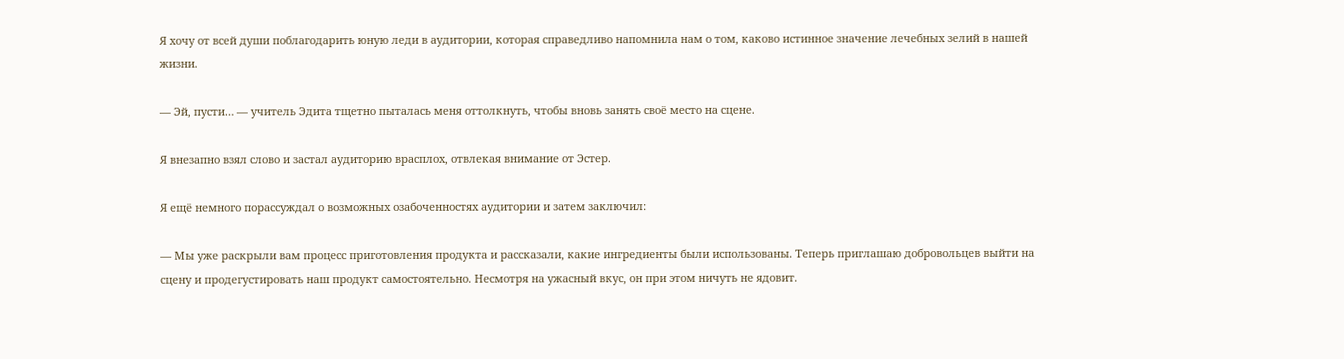Я хочу от всей души поблагодарить юную леди в аудитории, которая справедливо напомнила нам о том, каково истинное значение лечебных зелий в нашей жизни.

— Эй, пусти… — учитель Эдита тщетно пыталась меня оттолкнуть, чтобы вновь занять своё место на сцене.

Я внезапно взял слово и застал аудиторию врасплох, отвлекая внимание от Эстер.

Я ещё немного порассуждал о возможных озабоченностях аудитории и затем заключил:

— Мы уже раскрыли вам процесс приготовления продукта и рассказали, какие ингредиенты были использованы. Теперь приглашаю добровольцев выйти на сцену и продегустировать наш продукт самостоятельно. Несмотря на ужасный вкус, он при этом ничуть не ядовит.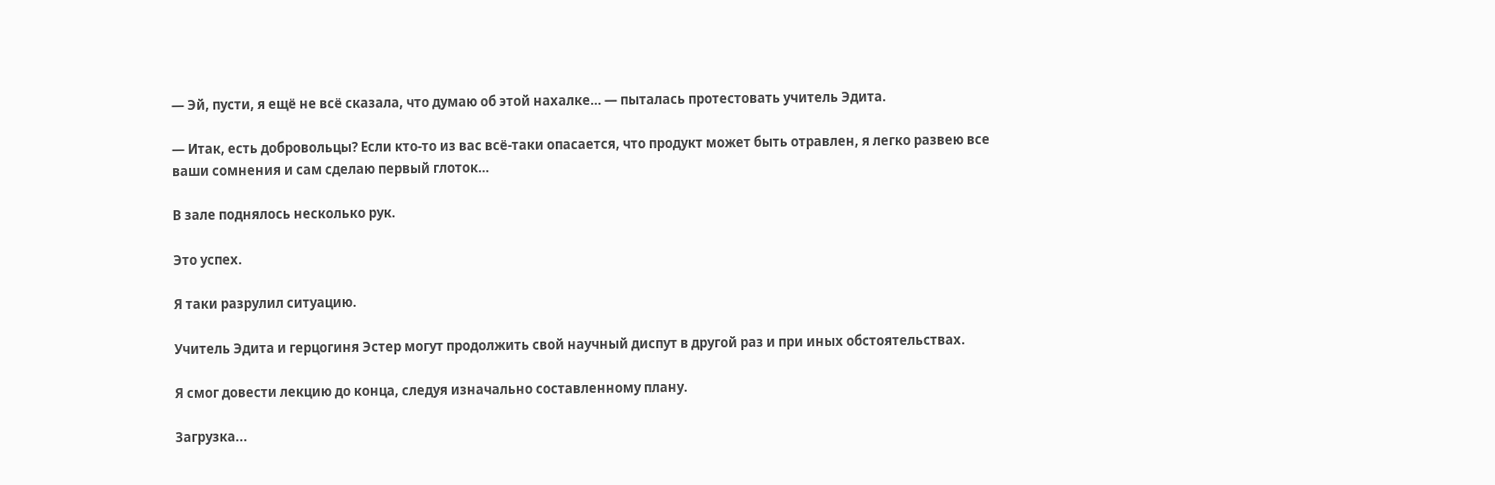— Эй, пусти, я ещё не всё сказала, что думаю об этой нахалке… — пыталась протестовать учитель Эдита.

— Итак, есть добровольцы? Если кто-то из вас всё-таки опасается, что продукт может быть отравлен, я легко развею все ваши сомнения и сам сделаю первый глоток…

В зале поднялось несколько рук.

Это успех.

Я таки разрулил ситуацию.

Учитель Эдита и герцогиня Эстер могут продолжить свой научный диспут в другой раз и при иных обстоятельствах.

Я смог довести лекцию до конца, следуя изначально составленному плану.

Загрузка...